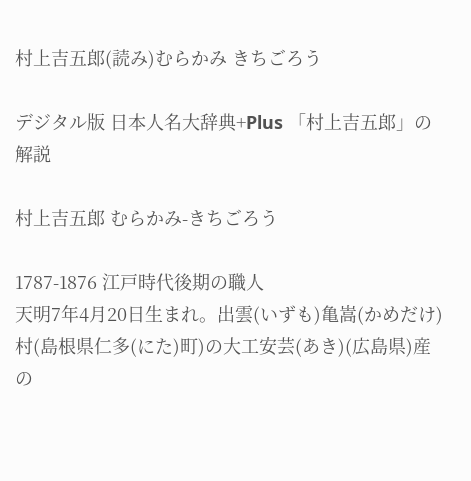村上吉五郎(読み)むらかみ きちごろう

デジタル版 日本人名大辞典+Plus 「村上吉五郎」の解説

村上吉五郎 むらかみ-きちごろう

1787-1876 江戸時代後期の職人
天明7年4月20日生まれ。出雲(いずも)亀嵩(かめだけ)村(島根県仁多(にた)町)の大工安芸(あき)(広島県)産の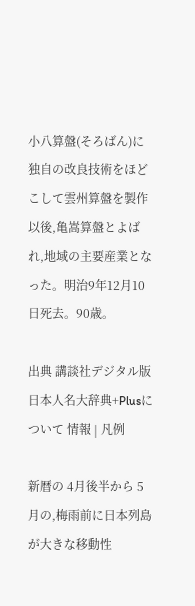小八算盤(そろばん)に独自の改良技術をほどこして雲州算盤を製作以後,亀嵩算盤とよばれ,地域の主要産業となった。明治9年12月10日死去。90歳。

出典 講談社デジタル版 日本人名大辞典+Plusについて 情報 | 凡例

新暦の 4月後半から 5月の,梅雨前に日本列島が大きな移動性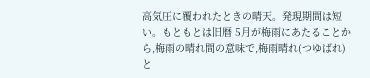高気圧に覆われたときの晴天。発現期間は短い。もともとは旧暦 5月が梅雨にあたることから,梅雨の晴れ間の意味で,梅雨晴れ(つゆばれ)と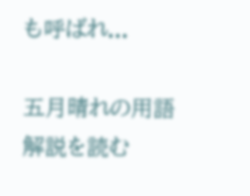も呼ばれ...

五月晴れの用語解説を読む